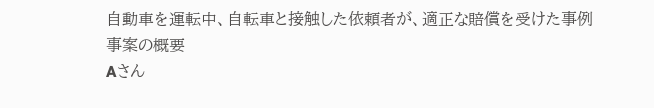自動車を運転中、自転車と接触した依頼者が、適正な賠償を受けた事例
事案の概要
Aさん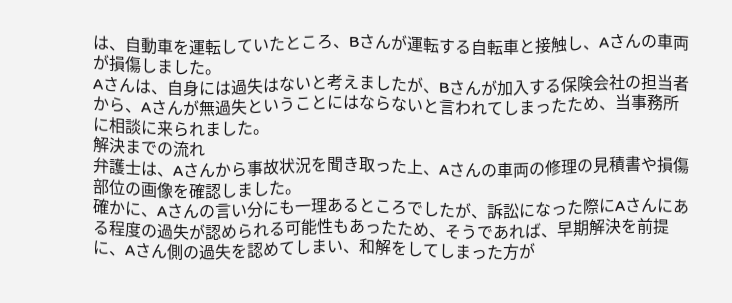は、自動車を運転していたところ、Bさんが運転する自転車と接触し、Aさんの車両が損傷しました。
Aさんは、自身には過失はないと考えましたが、Bさんが加入する保険会社の担当者から、Aさんが無過失ということにはならないと言われてしまったため、当事務所に相談に来られました。
解決までの流れ
弁護士は、Aさんから事故状況を聞き取った上、Aさんの車両の修理の見積書や損傷部位の画像を確認しました。
確かに、Aさんの言い分にも一理あるところでしたが、訴訟になった際にAさんにある程度の過失が認められる可能性もあったため、そうであれば、早期解決を前提に、Aさん側の過失を認めてしまい、和解をしてしまった方が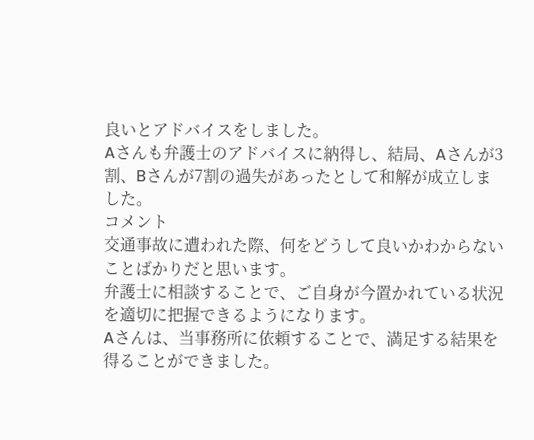良いとアドバイスをしました。
Aさんも弁護士のアドバイスに納得し、結局、Aさんが3割、Bさんが7割の過失があったとして和解が成立しました。
コメント
交通事故に遭われた際、何をどうして良いかわからないことばかりだと思います。
弁護士に相談することで、ご自身が今置かれている状況を適切に把握できるようになります。
Aさんは、当事務所に依頼することで、満足する結果を得ることができました。